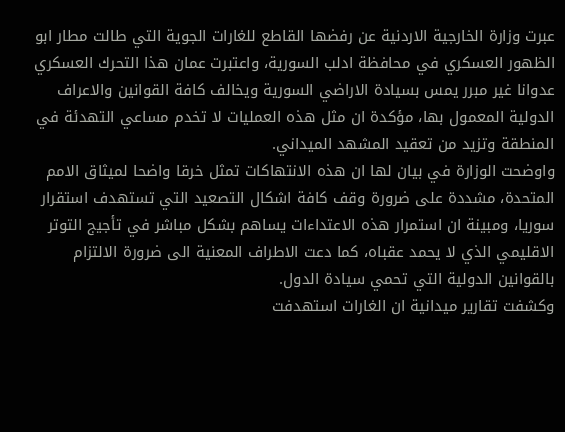عبرت وزارة الخارجية الاردنية عن رفضها القاطع للغارات الجوية التي طالت مطار ابو الظهور العسكري في محافظة ادلب السورية، واعتبرت عمان هذا التحرك العسكري عدوانا غير مبرر يمس بسيادة الاراضي السورية ويخالف كافة القوانين والاعراف الدولية المعمول بها، مؤكدة ان مثل هذه العمليات لا تخدم مساعي التهدئة في المنطقة وتزيد من تعقيد المشهد الميداني.
واوضحت الوزارة في بيان لها ان هذه الانتهاكات تمثل خرقا واضحا لميثاق الامم المتحدة، مشددة على ضرورة وقف كافة اشكال التصعيد التي تستهدف استقرار سوريا، ومبينة ان استمرار هذه الاعتداءات يساهم بشكل مباشر في تأجيج التوتر الاقليمي الذي لا يحمد عقباه، كما دعت الاطراف المعنية الى ضرورة الالتزام بالقوانين الدولية التي تحمي سيادة الدول.
وكشفت تقارير ميدانية ان الغارات استهدفت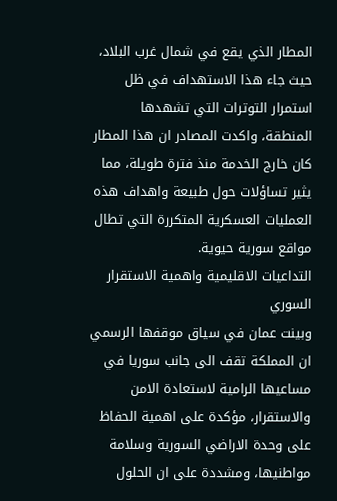المطار الذي يقع في شمال غرب البلاد، حيث جاء هذا الاستهداف في ظل استمرار التوترات التي تشهدها المنطقة، واكدت المصادر ان هذا المطار كان خارج الخدمة منذ فترة طويلة، مما يثير تساؤلات حول طبيعة واهداف هذه العمليات العسكرية المتكررة التي تطال مواقع سورية حيوية.
التداعيات الاقليمية واهمية الاستقرار السوري
وبينت عمان في سياق موقفها الرسمي ان المملكة تقف الى جانب سوريا في مساعيها الرامية لاستعادة الامن والاستقرار، مؤكدة على اهمية الحفاظ على وحدة الاراضي السورية وسلامة مواطنيها، ومشددة على ان الحلول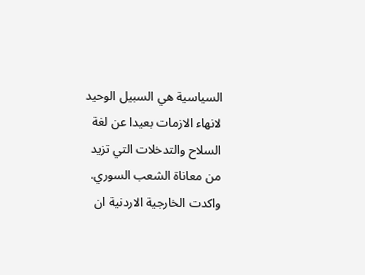السياسية هي السبيل الوحيد لانهاء الازمات بعيدا عن لغة السلاح والتدخلات التي تزيد من معاناة الشعب السوري.
واكدت الخارجية الاردنية ان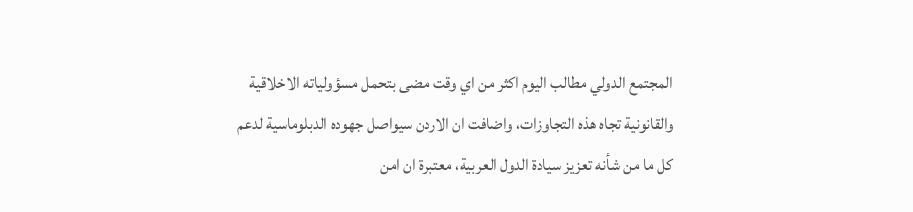المجتمع الدولي مطالب اليوم اكثر من اي وقت مضى بتحمل مسؤولياته الاخلاقية والقانونية تجاه هذه التجاوزات، واضافت ان الاردن سيواصل جهوده الدبلوماسية لدعم كل ما من شأنه تعزيز سيادة الدول العربية، معتبرة ان امن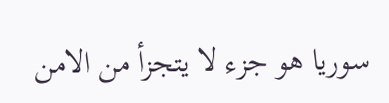سوريا هو جزء لا يتجزأ من الامن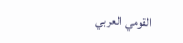القومي العربي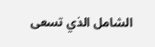الشامل الذي تسعى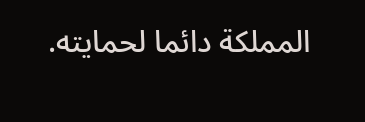المملكة دائما لحمايته.